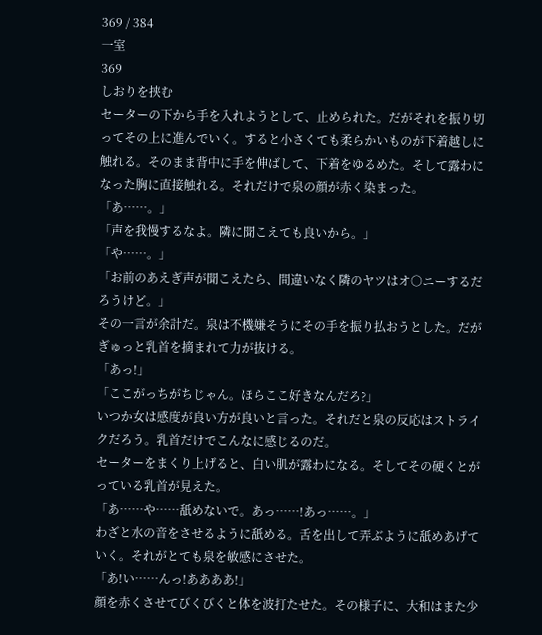369 / 384
一室
369
しおりを挟む
セーターの下から手を入れようとして、止められた。だがそれを振り切ってその上に進んでいく。すると小さくても柔らかいものが下着越しに触れる。そのまま背中に手を伸ばして、下着をゆるめた。そして露わになった胸に直接触れる。それだけで泉の顔が赤く染まった。
「あ……。」
「声を我慢するなよ。隣に聞こえても良いから。」
「や……。」
「お前のあえぎ声が聞こえたら、間違いなく隣のヤツはオ○ニーするだろうけど。」
その一言が余計だ。泉は不機嫌そうにその手を振り払おうとした。だがぎゅっと乳首を摘まれて力が抜ける。
「あっ!」
「ここがっちがちじゃん。ほらここ好きなんだろ?」
いつか女は感度が良い方が良いと言った。それだと泉の反応はストライクだろう。乳首だけでこんなに感じるのだ。
セーターをまくり上げると、白い肌が露わになる。そしてその硬くとがっている乳首が見えた。
「あ……や……舐めないで。あっ……!あっ……。」
わざと水の音をさせるように舐める。舌を出して弄ぶように舐めあげていく。それがとても泉を敏感にさせた。
「あ!い……んっ!ああああ!」
顔を赤くさせてびくびくと体を波打たせた。その様子に、大和はまた少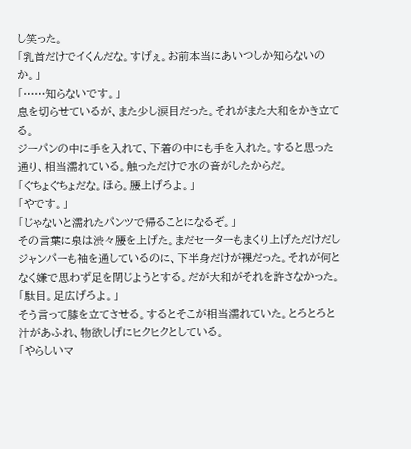し笑った。
「乳首だけでイくんだな。すげぇ。お前本当にあいつしか知らないのか。」
「……知らないです。」
息を切らせているが、また少し涙目だった。それがまた大和をかき立てる。
ジーパンの中に手を入れて、下着の中にも手を入れた。すると思った通り、相当濡れている。触っただけで水の音がしたからだ。
「ぐちょぐちょだな。ほら。腰上げろよ。」
「やです。」
「じゃないと濡れたパンツで帰ることになるぞ。」
その言葉に泉は渋々腰を上げた。まだセーターもまくり上げただけだしジャンパーも袖を通しているのに、下半身だけが裸だった。それが何となく嫌で思わず足を閉じようとする。だが大和がそれを許さなかった。
「駄目。足広げろよ。」
そう言って膝を立てさせる。するとそこが相当濡れていた。とろとろと汁があふれ、物欲しげにヒクヒクとしている。
「やらしいマ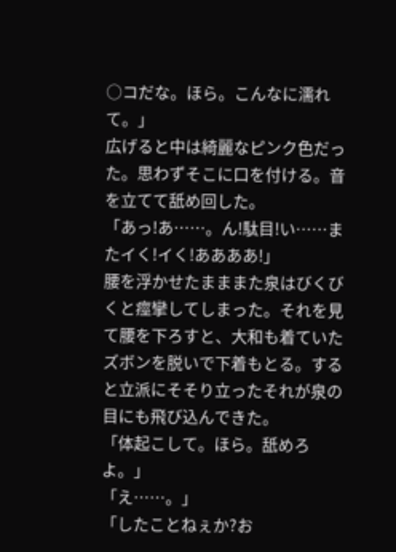○コだな。ほら。こんなに濡れて。」
広げると中は綺麗なピンク色だった。思わずそこに口を付ける。音を立てて舐め回した。
「あっ!あ……。ん!駄目!い……またイく!イく!ああああ!」
腰を浮かせたまままた泉はびくびくと痙攣してしまった。それを見て腰を下ろすと、大和も着ていたズボンを脱いで下着もとる。すると立派にそそり立ったそれが泉の目にも飛び込んできた。
「体起こして。ほら。舐めろよ。」
「え……。」
「したことねぇか?お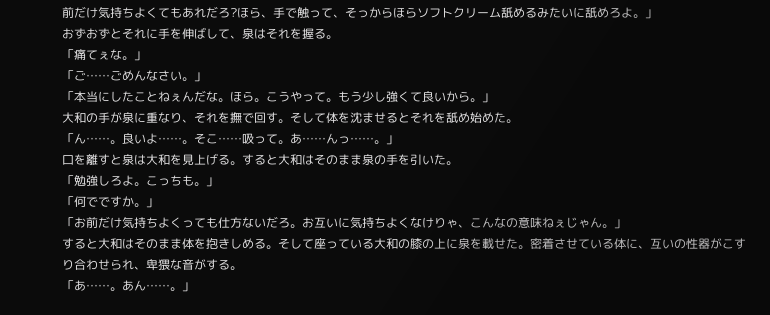前だけ気持ちよくてもあれだろ?ほら、手で触って、そっからほらソフトクリーム舐めるみたいに舐めろよ。」
おずおずとそれに手を伸ばして、泉はそれを握る。
「痛てぇな。」
「ご……ごめんなさい。」
「本当にしたことねぇんだな。ほら。こうやって。もう少し強くて良いから。」
大和の手が泉に重なり、それを撫で回す。そして体を沈ませるとそれを舐め始めた。
「ん……。良いよ……。そこ……吸って。あ……んっ……。」
口を離すと泉は大和を見上げる。すると大和はそのまま泉の手を引いた。
「勉強しろよ。こっちも。」
「何でですか。」
「お前だけ気持ちよくっても仕方ないだろ。お互いに気持ちよくなけりゃ、こんなの意味ねぇじゃん。」
すると大和はそのまま体を抱きしめる。そして座っている大和の膝の上に泉を載せた。密着させている体に、互いの性器がこすり合わせられ、卑猥な音がする。
「あ……。あん……。」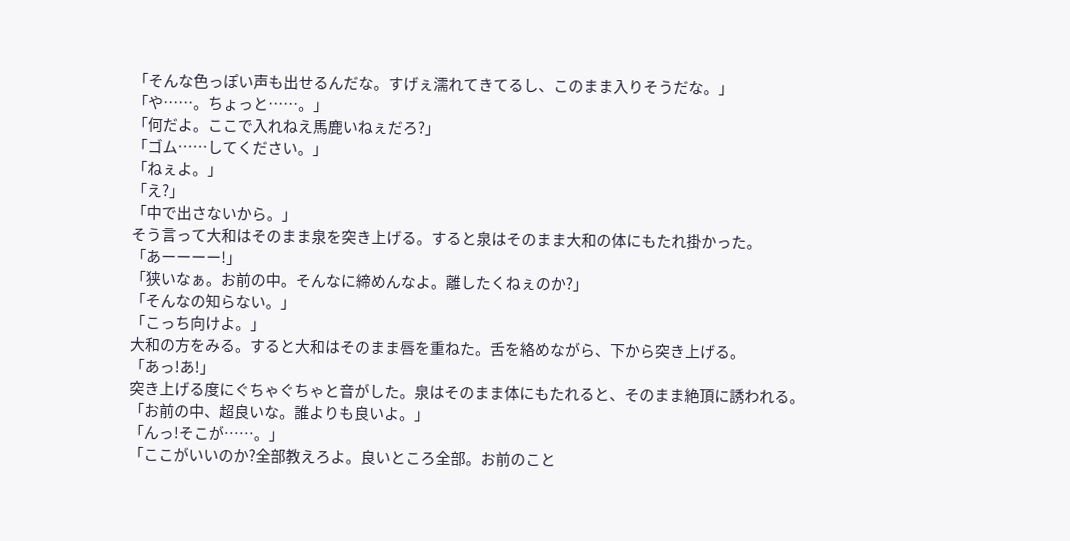「そんな色っぽい声も出せるんだな。すげぇ濡れてきてるし、このまま入りそうだな。」
「や……。ちょっと……。」
「何だよ。ここで入れねえ馬鹿いねぇだろ?」
「ゴム……してください。」
「ねぇよ。」
「え?」
「中で出さないから。」
そう言って大和はそのまま泉を突き上げる。すると泉はそのまま大和の体にもたれ掛かった。
「あーーーー!」
「狭いなぁ。お前の中。そんなに締めんなよ。離したくねぇのか?」
「そんなの知らない。」
「こっち向けよ。」
大和の方をみる。すると大和はそのまま唇を重ねた。舌を絡めながら、下から突き上げる。
「あっ!あ!」
突き上げる度にぐちゃぐちゃと音がした。泉はそのまま体にもたれると、そのまま絶頂に誘われる。
「お前の中、超良いな。誰よりも良いよ。」
「んっ!そこが……。」
「ここがいいのか?全部教えろよ。良いところ全部。お前のこと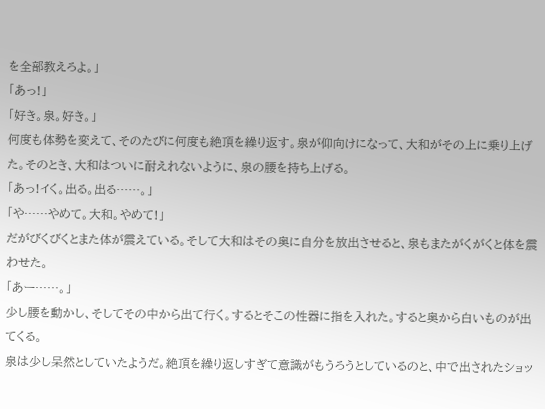を全部教えろよ。」
「あっ!」
「好き。泉。好き。」
何度も体勢を変えて、そのたびに何度も絶頂を繰り返す。泉が仰向けになって、大和がその上に乗り上げた。そのとき、大和はついに耐えれないように、泉の腰を持ち上げる。
「あっ!イく。出る。出る……。」
「や……やめて。大和。やめて!」
だがびくびくとまた体が震えている。そして大和はその奥に自分を放出させると、泉もまたがくがくと体を震わせた。
「あー……。」
少し腰を動かし、そしてその中から出て行く。するとそこの性器に指を入れた。すると奥から白いものが出てくる。
泉は少し呆然としていたようだ。絶頂を繰り返しすぎて意識がもうろうとしているのと、中で出されたショッ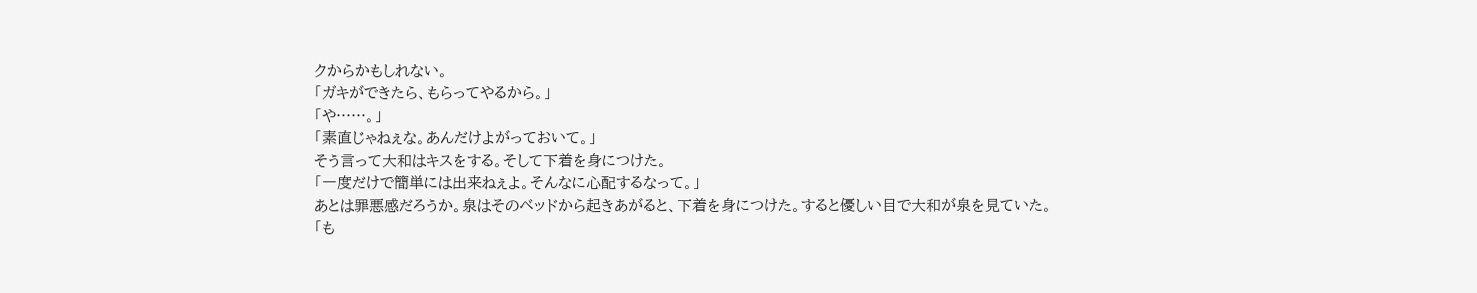クからかもしれない。
「ガキができたら、もらってやるから。」
「や……。」
「素直じゃねぇな。あんだけよがっておいて。」
そう言って大和はキスをする。そして下着を身につけた。
「一度だけで簡単には出来ねぇよ。そんなに心配するなって。」
あとは罪悪感だろうか。泉はそのベッドから起きあがると、下着を身につけた。すると優しい目で大和が泉を見ていた。
「も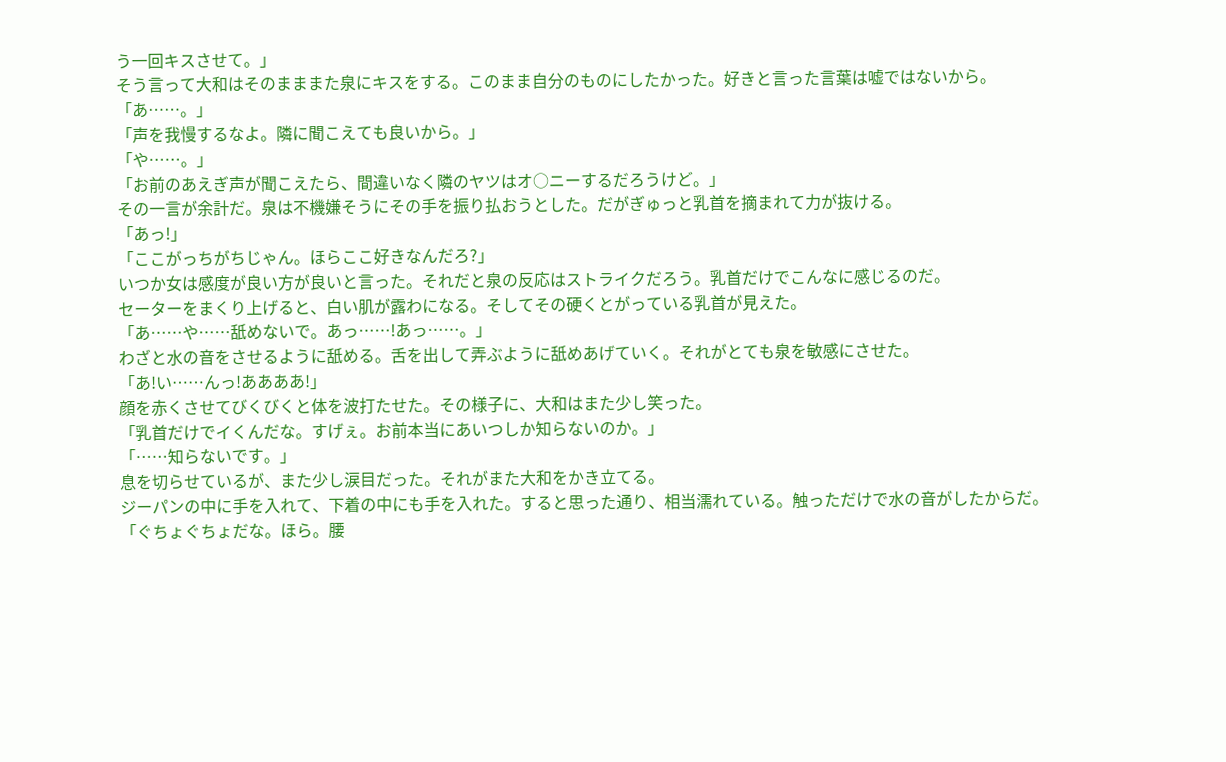う一回キスさせて。」
そう言って大和はそのまままた泉にキスをする。このまま自分のものにしたかった。好きと言った言葉は嘘ではないから。
「あ……。」
「声を我慢するなよ。隣に聞こえても良いから。」
「や……。」
「お前のあえぎ声が聞こえたら、間違いなく隣のヤツはオ○ニーするだろうけど。」
その一言が余計だ。泉は不機嫌そうにその手を振り払おうとした。だがぎゅっと乳首を摘まれて力が抜ける。
「あっ!」
「ここがっちがちじゃん。ほらここ好きなんだろ?」
いつか女は感度が良い方が良いと言った。それだと泉の反応はストライクだろう。乳首だけでこんなに感じるのだ。
セーターをまくり上げると、白い肌が露わになる。そしてその硬くとがっている乳首が見えた。
「あ……や……舐めないで。あっ……!あっ……。」
わざと水の音をさせるように舐める。舌を出して弄ぶように舐めあげていく。それがとても泉を敏感にさせた。
「あ!い……んっ!ああああ!」
顔を赤くさせてびくびくと体を波打たせた。その様子に、大和はまた少し笑った。
「乳首だけでイくんだな。すげぇ。お前本当にあいつしか知らないのか。」
「……知らないです。」
息を切らせているが、また少し涙目だった。それがまた大和をかき立てる。
ジーパンの中に手を入れて、下着の中にも手を入れた。すると思った通り、相当濡れている。触っただけで水の音がしたからだ。
「ぐちょぐちょだな。ほら。腰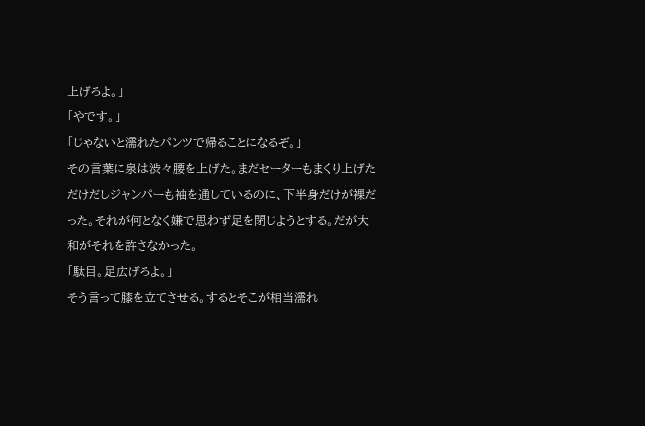上げろよ。」
「やです。」
「じゃないと濡れたパンツで帰ることになるぞ。」
その言葉に泉は渋々腰を上げた。まだセーターもまくり上げただけだしジャンパーも袖を通しているのに、下半身だけが裸だった。それが何となく嫌で思わず足を閉じようとする。だが大和がそれを許さなかった。
「駄目。足広げろよ。」
そう言って膝を立てさせる。するとそこが相当濡れ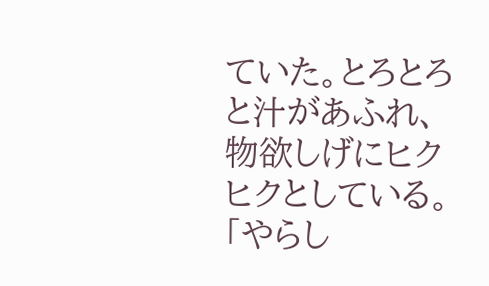ていた。とろとろと汁があふれ、物欲しげにヒクヒクとしている。
「やらし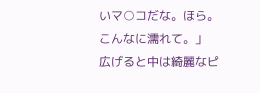いマ○コだな。ほら。こんなに濡れて。」
広げると中は綺麗なピ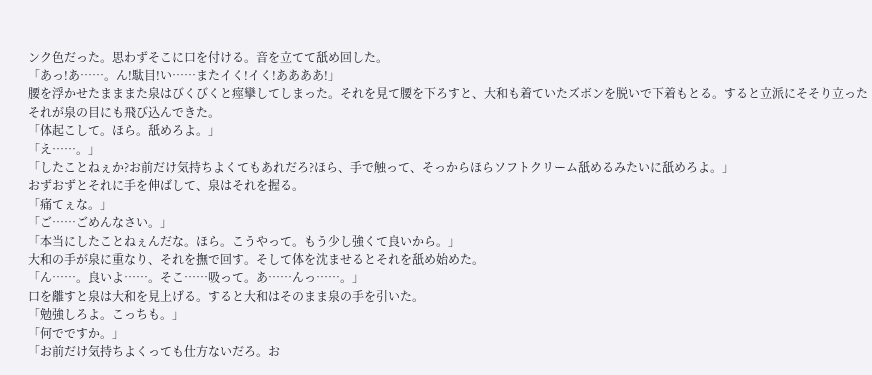ンク色だった。思わずそこに口を付ける。音を立てて舐め回した。
「あっ!あ……。ん!駄目!い……またイく!イく!ああああ!」
腰を浮かせたまままた泉はびくびくと痙攣してしまった。それを見て腰を下ろすと、大和も着ていたズボンを脱いで下着もとる。すると立派にそそり立ったそれが泉の目にも飛び込んできた。
「体起こして。ほら。舐めろよ。」
「え……。」
「したことねぇか?お前だけ気持ちよくてもあれだろ?ほら、手で触って、そっからほらソフトクリーム舐めるみたいに舐めろよ。」
おずおずとそれに手を伸ばして、泉はそれを握る。
「痛てぇな。」
「ご……ごめんなさい。」
「本当にしたことねぇんだな。ほら。こうやって。もう少し強くて良いから。」
大和の手が泉に重なり、それを撫で回す。そして体を沈ませるとそれを舐め始めた。
「ん……。良いよ……。そこ……吸って。あ……んっ……。」
口を離すと泉は大和を見上げる。すると大和はそのまま泉の手を引いた。
「勉強しろよ。こっちも。」
「何でですか。」
「お前だけ気持ちよくっても仕方ないだろ。お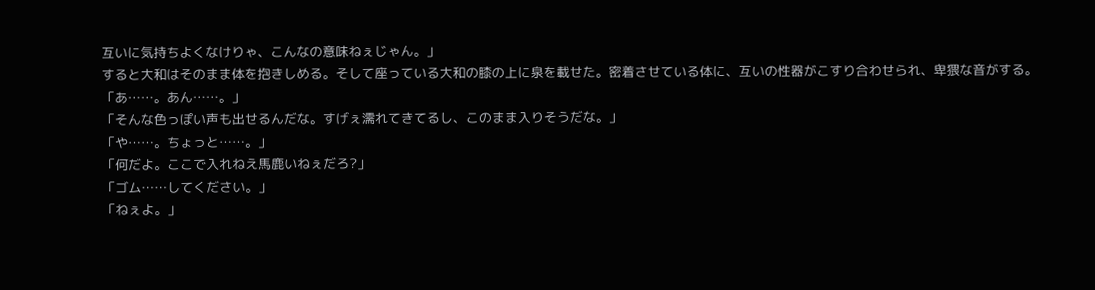互いに気持ちよくなけりゃ、こんなの意味ねぇじゃん。」
すると大和はそのまま体を抱きしめる。そして座っている大和の膝の上に泉を載せた。密着させている体に、互いの性器がこすり合わせられ、卑猥な音がする。
「あ……。あん……。」
「そんな色っぽい声も出せるんだな。すげぇ濡れてきてるし、このまま入りそうだな。」
「や……。ちょっと……。」
「何だよ。ここで入れねえ馬鹿いねぇだろ?」
「ゴム……してください。」
「ねぇよ。」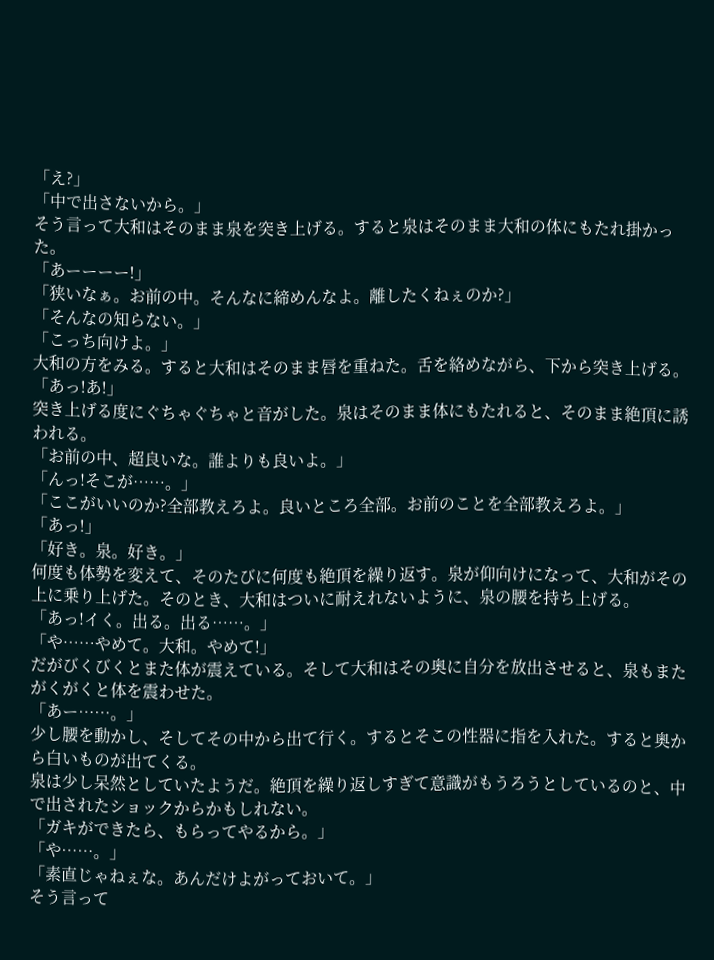「え?」
「中で出さないから。」
そう言って大和はそのまま泉を突き上げる。すると泉はそのまま大和の体にもたれ掛かった。
「あーーーー!」
「狭いなぁ。お前の中。そんなに締めんなよ。離したくねぇのか?」
「そんなの知らない。」
「こっち向けよ。」
大和の方をみる。すると大和はそのまま唇を重ねた。舌を絡めながら、下から突き上げる。
「あっ!あ!」
突き上げる度にぐちゃぐちゃと音がした。泉はそのまま体にもたれると、そのまま絶頂に誘われる。
「お前の中、超良いな。誰よりも良いよ。」
「んっ!そこが……。」
「ここがいいのか?全部教えろよ。良いところ全部。お前のことを全部教えろよ。」
「あっ!」
「好き。泉。好き。」
何度も体勢を変えて、そのたびに何度も絶頂を繰り返す。泉が仰向けになって、大和がその上に乗り上げた。そのとき、大和はついに耐えれないように、泉の腰を持ち上げる。
「あっ!イく。出る。出る……。」
「や……やめて。大和。やめて!」
だがびくびくとまた体が震えている。そして大和はその奥に自分を放出させると、泉もまたがくがくと体を震わせた。
「あー……。」
少し腰を動かし、そしてその中から出て行く。するとそこの性器に指を入れた。すると奥から白いものが出てくる。
泉は少し呆然としていたようだ。絶頂を繰り返しすぎて意識がもうろうとしているのと、中で出されたショックからかもしれない。
「ガキができたら、もらってやるから。」
「や……。」
「素直じゃねぇな。あんだけよがっておいて。」
そう言って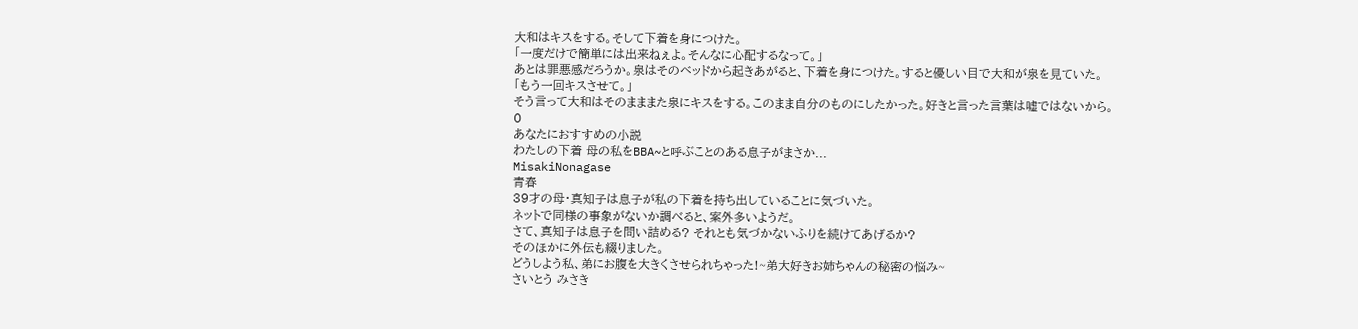大和はキスをする。そして下着を身につけた。
「一度だけで簡単には出来ねぇよ。そんなに心配するなって。」
あとは罪悪感だろうか。泉はそのベッドから起きあがると、下着を身につけた。すると優しい目で大和が泉を見ていた。
「もう一回キスさせて。」
そう言って大和はそのまままた泉にキスをする。このまま自分のものにしたかった。好きと言った言葉は嘘ではないから。
0
あなたにおすすめの小説
わたしの下着 母の私をBBA~と呼ぶことのある息子がまさか...
MisakiNonagase
青春
39才の母・真知子は息子が私の下着を持ち出していることに気づいた。
ネットで同様の事象がないか調べると、案外多いようだ。
さて、真知子は息子を問い詰める? それとも気づかないふりを続けてあげるか?
そのほかに外伝も綴りました。
どうしよう私、弟にお腹を大きくさせられちゃった!~弟大好きお姉ちゃんの秘密の悩み~
さいとう みさき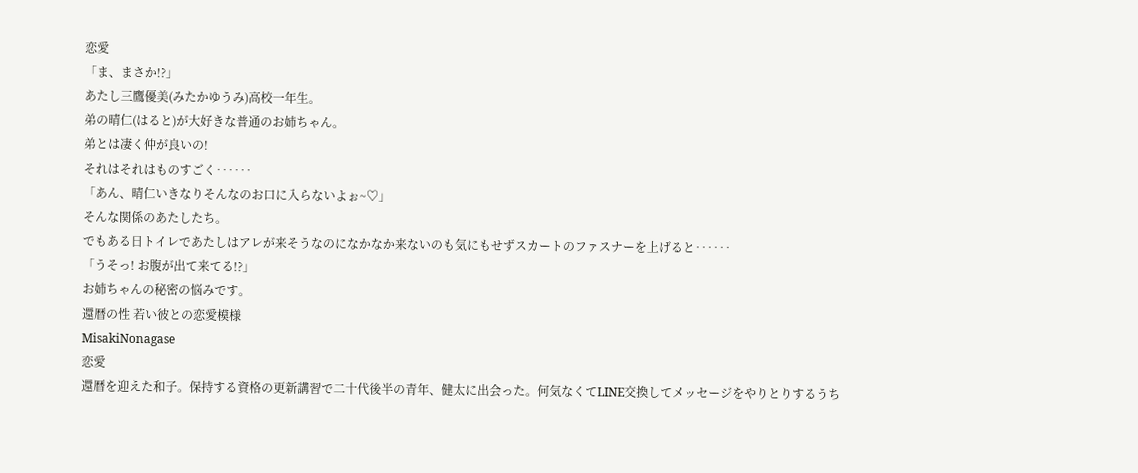恋愛
「ま、まさか!?」
あたし三鷹優美(みたかゆうみ)高校一年生。
弟の晴仁(はると)が大好きな普通のお姉ちゃん。
弟とは凄く仲が良いの!
それはそれはものすごく‥‥‥
「あん、晴仁いきなりそんなのお口に入らないよぉ~♡」
そんな関係のあたしたち。
でもある日トイレであたしはアレが来そうなのになかなか来ないのも気にもせずスカートのファスナーを上げると‥‥‥
「うそっ! お腹が出て来てる!?」
お姉ちゃんの秘密の悩みです。
還暦の性 若い彼との恋愛模様
MisakiNonagase
恋愛
還暦を迎えた和子。保持する資格の更新講習で二十代後半の青年、健太に出会った。何気なくてLINE交換してメッセージをやりとりするうち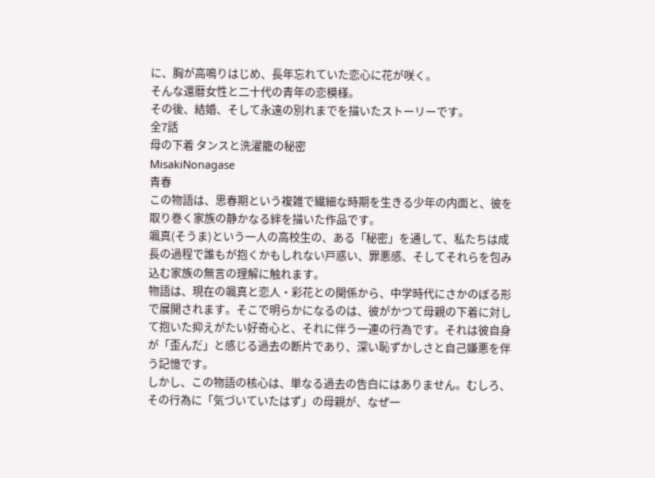に、胸が高鳴りはじめ、長年忘れていた恋心に花が咲く。
そんな還暦女性と二十代の青年の恋模様。
その後、結婚、そして永遠の別れまでを描いたストーリーです。
全7話
母の下着 タンスと洗濯籠の秘密
MisakiNonagase
青春
この物語は、思春期という複雑で繊細な時期を生きる少年の内面と、彼を取り巻く家族の静かなる絆を描いた作品です。
颯真(そうま)という一人の高校生の、ある「秘密」を通して、私たちは成長の過程で誰もが抱くかもしれない戸惑い、罪悪感、そしてそれらを包み込む家族の無言の理解に触れます。
物語は、現在の颯真と恋人・彩花との関係から、中学時代にさかのぼる形で展開されます。そこで明らかになるのは、彼がかつて母親の下着に対して抱いた抑えがたい好奇心と、それに伴う一連の行為です。それは彼自身が「歪んだ」と感じる過去の断片であり、深い恥ずかしさと自己嫌悪を伴う記憶です。
しかし、この物語の核心は、単なる過去の告白にはありません。むしろ、その行為に「気づいていたはず」の母親が、なぜ一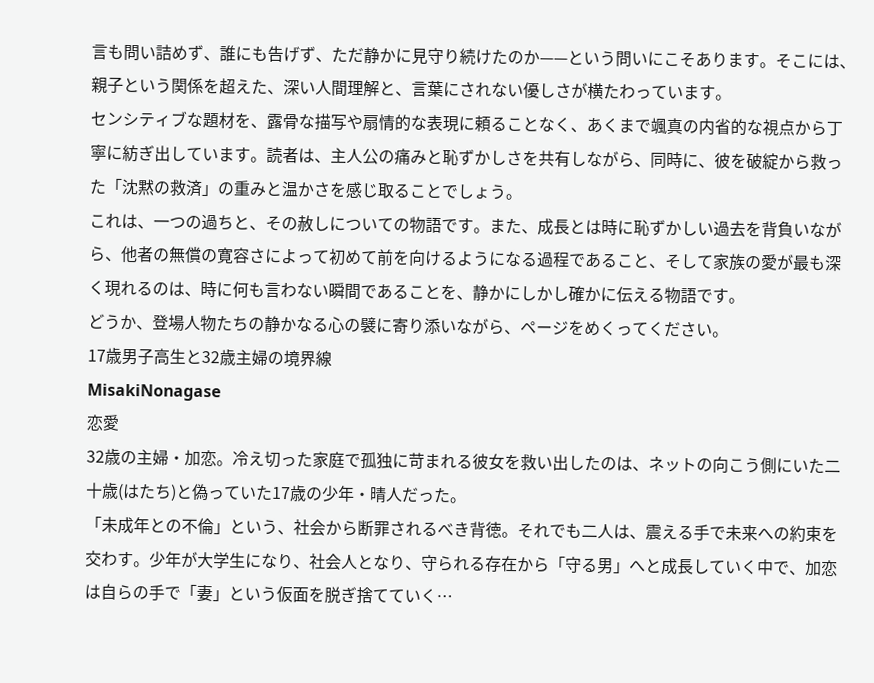言も問い詰めず、誰にも告げず、ただ静かに見守り続けたのか——という問いにこそあります。そこには、親子という関係を超えた、深い人間理解と、言葉にされない優しさが横たわっています。
センシティブな題材を、露骨な描写や扇情的な表現に頼ることなく、あくまで颯真の内省的な視点から丁寧に紡ぎ出しています。読者は、主人公の痛みと恥ずかしさを共有しながら、同時に、彼を破綻から救った「沈黙の救済」の重みと温かさを感じ取ることでしょう。
これは、一つの過ちと、その赦しについての物語です。また、成長とは時に恥ずかしい過去を背負いながら、他者の無償の寛容さによって初めて前を向けるようになる過程であること、そして家族の愛が最も深く現れるのは、時に何も言わない瞬間であることを、静かにしかし確かに伝える物語です。
どうか、登場人物たちの静かなる心の襞に寄り添いながら、ページをめくってください。
17歳男子高生と32歳主婦の境界線
MisakiNonagase
恋愛
32歳の主婦・加恋。冷え切った家庭で孤独に苛まれる彼女を救い出したのは、ネットの向こう側にいた二十歳(はたち)と偽っていた17歳の少年・晴人だった。
「未成年との不倫」という、社会から断罪されるべき背徳。それでも二人は、震える手で未来への約束を交わす。少年が大学生になり、社会人となり、守られる存在から「守る男」へと成長していく中で、加恋は自らの手で「妻」という仮面を脱ぎ捨てていく…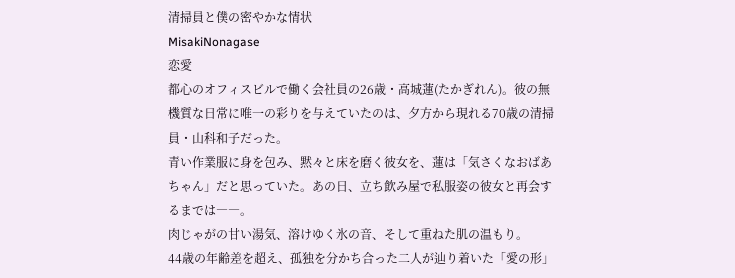清掃員と僕の密やかな情状
MisakiNonagase
恋愛
都心のオフィスビルで働く会社員の26歳・高城蓮(たかぎれん)。彼の無機質な日常に唯一の彩りを与えていたのは、夕方から現れる70歳の清掃員・山科和子だった。
青い作業服に身を包み、黙々と床を磨く彼女を、蓮は「気さくなおばあちゃん」だと思っていた。あの日、立ち飲み屋で私服姿の彼女と再会するまでは――。
肉じゃがの甘い湯気、溶けゆく氷の音、そして重ねた肌の温もり。
44歳の年齢差を超え、孤独を分かち合った二人が辿り着いた「愛の形」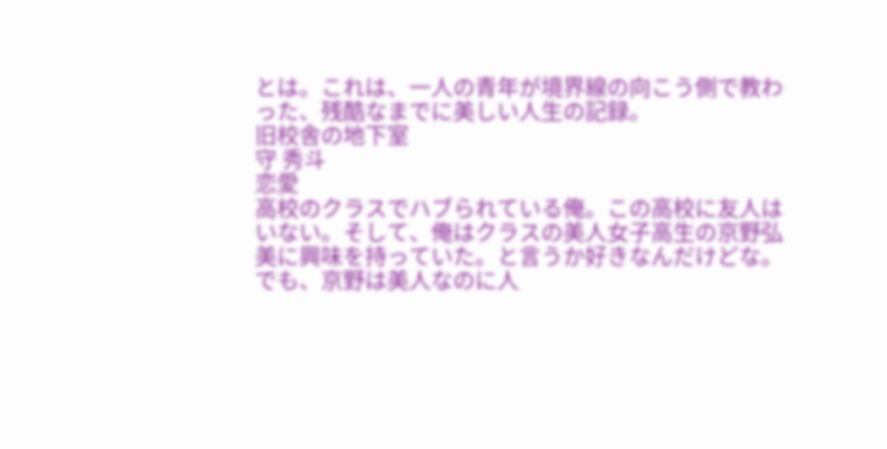とは。これは、一人の青年が境界線の向こう側で教わった、残酷なまでに美しい人生の記録。
旧校舎の地下室
守 秀斗
恋愛
高校のクラスでハブられている俺。この高校に友人はいない。そして、俺はクラスの美人女子高生の京野弘美に興味を持っていた。と言うか好きなんだけどな。でも、京野は美人なのに人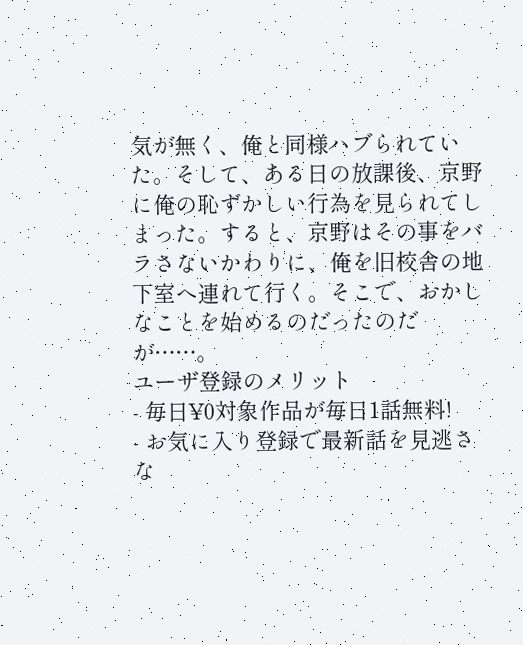気が無く、俺と同様ハブられていた。そして、ある日の放課後、京野に俺の恥ずかしい行為を見られてしまった。すると、京野はその事をバラさないかわりに、俺を旧校舎の地下室へ連れて行く。そこで、おかしなことを始めるのだったのだが……。
ユーザ登録のメリット
- 毎日¥0対象作品が毎日1話無料!
- お気に入り登録で最新話を見逃さな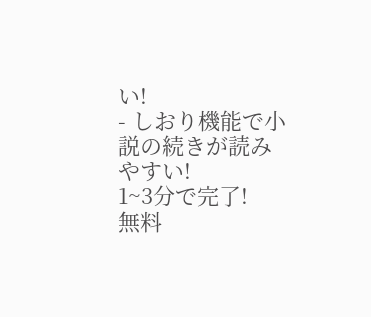い!
- しおり機能で小説の続きが読みやすい!
1~3分で完了!
無料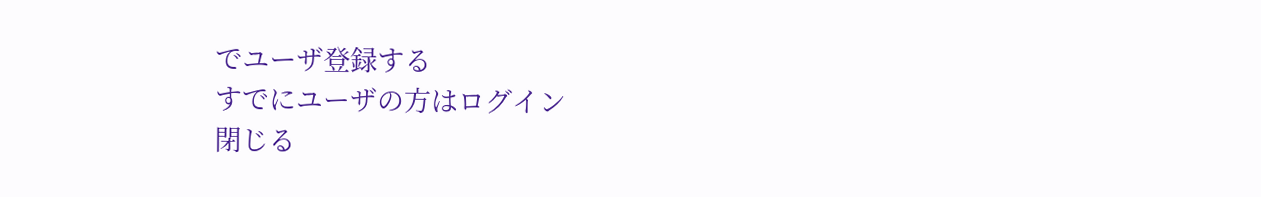でユーザ登録する
すでにユーザの方はログイン
閉じる